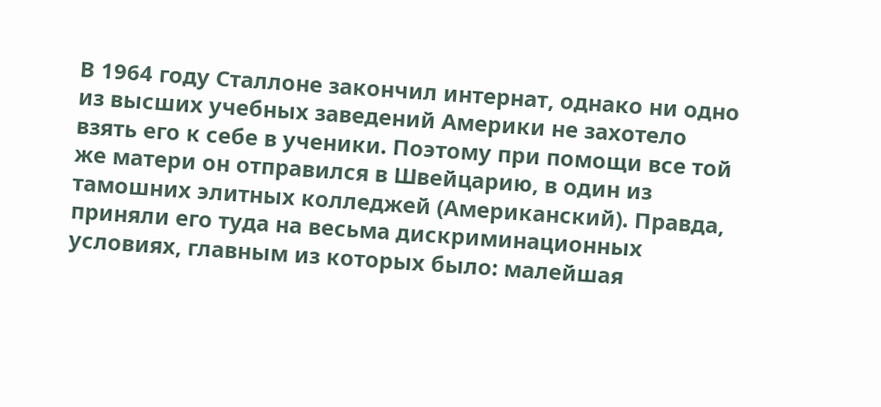В 1964 году Сталлоне закончил интернат, однако ни одно из высших учебных заведений Америки не захотело взять его к себе в ученики. Поэтому при помощи все той же матери он отправился в Швейцарию, в один из тамошних элитных колледжей (Американский). Правда, приняли его туда на весьма дискриминационных условиях, главным из которых было: малейшая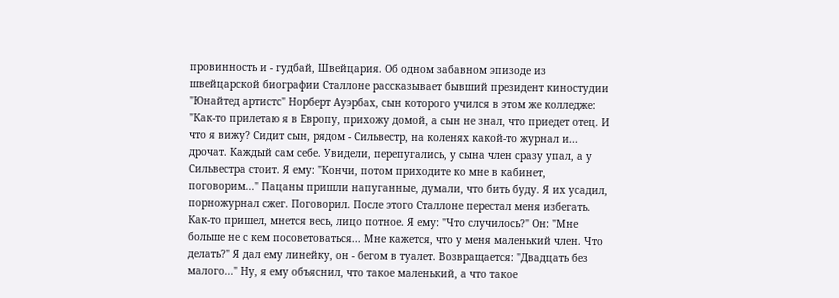провинность и - гудбай, Швейцария. Об одном забавном эпизоде из швейцарской биографии Сталлоне рассказывает бывший президент киностудии "Юнайтед артистс" Норберт Ауэрбах, сын которого учился в этом же колледже:
"Как-то прилетаю я в Европу, прихожу домой, а сын не знал, что приедет отец. И что я вижу? Сидит сын, рядом - Сильвестр, на коленях какой-то журнал и... дрочат. Каждый сам себе. Увидели, перепугались, у сына член сразу упал, а у Сильвестра стоит. Я ему: "Кончи, потом приходите ко мне в кабинет, поговорим..." Пацаны пришли напуганные, думали, что бить буду. Я их усадил, порножурнал сжег. Поговорил. После этого Сталлоне перестал меня избегать. Как-то пришел, мнется весь, лицо потное. Я ему: "Что случилось?" Он: "Мне больше не с кем посоветоваться... Мне кажется, что у меня маленький член. Что делать?" Я дал ему линейку, он - бегом в туалет. Возвращается: "Двадцать без малого..." Ну, я ему объяснил, что такое маленький, а что такое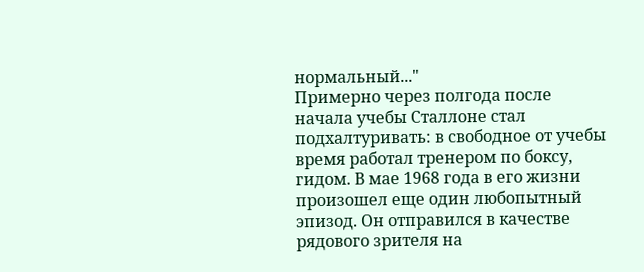нормальный..."
Примерно через полгода после начала учебы Сталлоне стал подхалтуривать: в свободное от учебы время работал тренером по боксу, гидом. В мае 1968 года в его жизни произошел еще один любопытный эпизод. Он отправился в качестве рядового зрителя на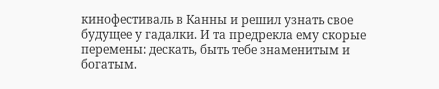кинофестиваль в Канны и решил узнать свое будущее у гадалки. И та предрекла ему скорые перемены: дескать, быть тебе знаменитым и богатым.